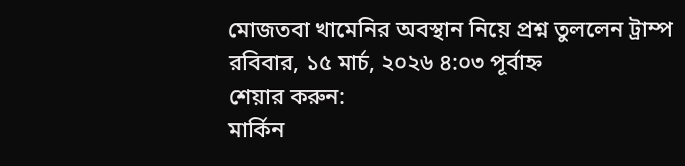মোজতবা খামেনির অবস্থান নিয়ে প্রশ্ন তুললেন ট্রাম্প
রবিবার, ১৫ মার্চ, ২০২৬ ৪:০৩ পূর্বাহ্ন
শেয়ার করুন:
মার্কিন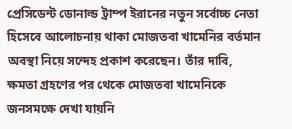প্রেসিডেন্ট ডোনাল্ড ট্রাম্প ইরানের নতুন সর্বোচ্চ নেতা হিসেবে আলোচনায় থাকা মোজতবা খামেনির বর্তমান অবস্থা নিয়ে সন্দেহ প্রকাশ করেছেন। তাঁর দাবি, ক্ষমতা গ্রহণের পর থেকে মোজতবা খামেনিকে জনসমক্ষে দেখা যায়নি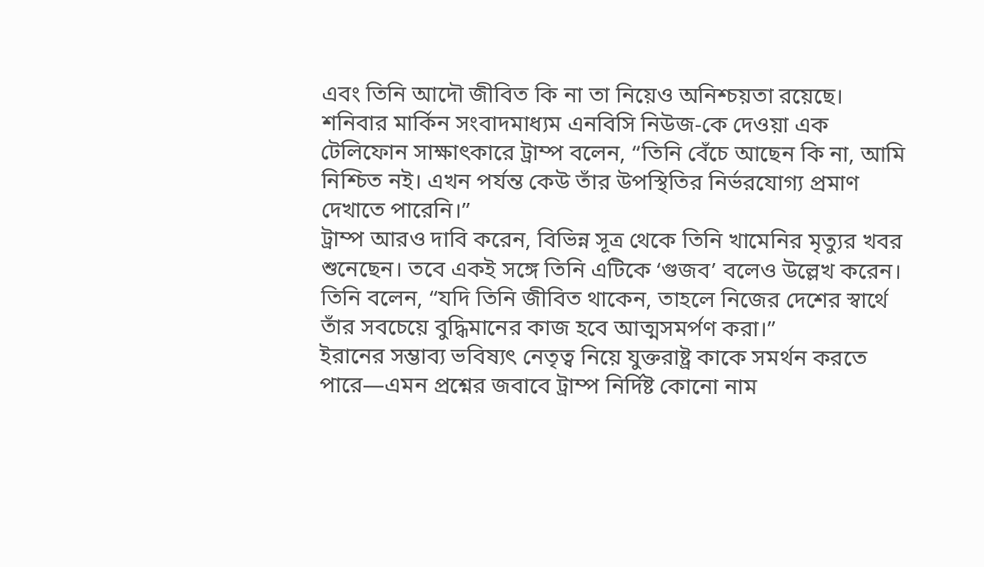এবং তিনি আদৌ জীবিত কি না তা নিয়েও অনিশ্চয়তা রয়েছে।
শনিবার মার্কিন সংবাদমাধ্যম এনবিসি নিউজ-কে দেওয়া এক টেলিফোন সাক্ষাৎকারে ট্রাম্প বলেন, “তিনি বেঁচে আছেন কি না, আমি নিশ্চিত নই। এখন পর্যন্ত কেউ তাঁর উপস্থিতির নির্ভরযোগ্য প্রমাণ দেখাতে পারেনি।”
ট্রাম্প আরও দাবি করেন, বিভিন্ন সূত্র থেকে তিনি খামেনির মৃত্যুর খবর শুনেছেন। তবে একই সঙ্গে তিনি এটিকে ‘গুজব’ বলেও উল্লেখ করেন। তিনি বলেন, “যদি তিনি জীবিত থাকেন, তাহলে নিজের দেশের স্বার্থে তাঁর সবচেয়ে বুদ্ধিমানের কাজ হবে আত্মসমর্পণ করা।”
ইরানের সম্ভাব্য ভবিষ্যৎ নেতৃত্ব নিয়ে যুক্তরাষ্ট্র কাকে সমর্থন করতে পারে—এমন প্রশ্নের জবাবে ট্রাম্প নির্দিষ্ট কোনো নাম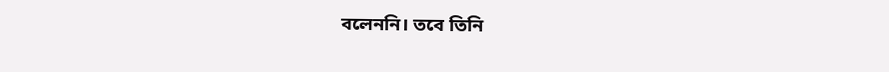বলেননি। তবে তিনি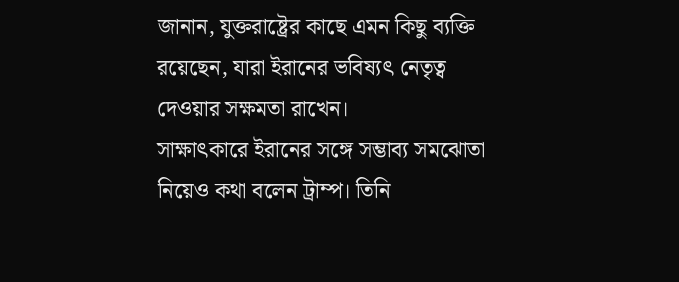জানান, যুক্তরাষ্ট্রের কাছে এমন কিছু ব্যক্তি রয়েছেন, যারা ইরানের ভবিষ্যৎ নেতৃত্ব দেওয়ার সক্ষমতা রাখেন।
সাক্ষাৎকারে ইরানের সঙ্গে সম্ভাব্য সমঝোতা নিয়েও কথা বলেন ট্রাম্প। তিনি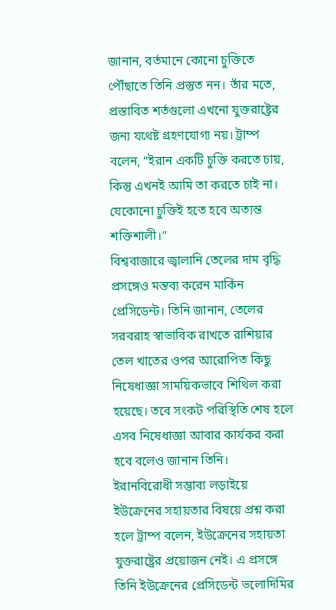জানান, বর্তমানে কোনো চুক্তিতে পৌঁছাতে তিনি প্রস্তুত নন। তাঁর মতে, প্রস্তাবিত শর্তগুলো এখনো যুক্তরাষ্ট্রের জন্য যথেষ্ট গ্রহণযোগ্য নয়। ট্রাম্প বলেন, “ইরান একটি চুক্তি করতে চায়, কিন্তু এখনই আমি তা করতে চাই না। যেকোনো চুক্তিই হতে হবে অত্যন্ত শক্তিশালী।”
বিশ্ববাজারে জ্বালানি তেলের দাম বৃদ্ধি প্রসঙ্গেও মন্তব্য করেন মার্কিন প্রেসিডেন্ট। তিনি জানান, তেলের সরবরাহ স্বাভাবিক রাখতে রাশিয়ার তেল খাতের ওপর আরোপিত কিছু নিষেধাজ্ঞা সাময়িকভাবে শিথিল করা হয়েছে। তবে সংকট পরিস্থিতি শেষ হলে এসব নিষেধাজ্ঞা আবার কার্যকর করা হবে বলেও জানান তিনি।
ইরানবিরোধী সম্ভাব্য লড়াইয়ে ইউক্রেনের সহায়তার বিষয়ে প্রশ্ন করা হলে ট্রাম্প বলেন, ইউক্রেনের সহায়তা যুক্তরাষ্ট্রের প্রয়োজন নেই। এ প্রসঙ্গে তিনি ইউক্রেনের প্রেসিডেন্ট ভলোদিমির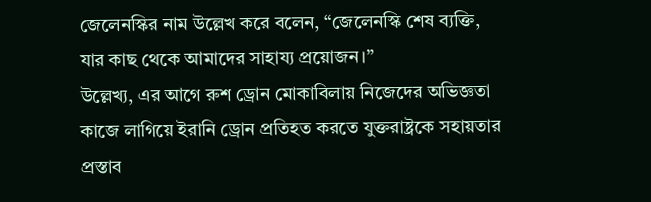জেলেনস্কির নাম উল্লেখ করে বলেন, “জেলেনস্কি শেষ ব্যক্তি, যার কাছ থেকে আমাদের সাহায্য প্রয়োজন।”
উল্লেখ্য, এর আগে রুশ ড্রোন মোকাবিলায় নিজেদের অভিজ্ঞতা কাজে লাগিয়ে ইরানি ড্রোন প্রতিহত করতে যুক্তরাষ্ট্রকে সহায়তার প্রস্তাব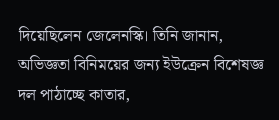দিয়েছিলেন জেলেনস্কি। তিনি জানান, অভিজ্ঞতা বিনিময়ের জন্য ইউক্রেন বিশেষজ্ঞ দল পাঠাচ্ছে কাতার,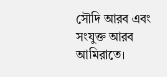সৌদি আরব এবং সংযুক্ত আরব আমিরাতে।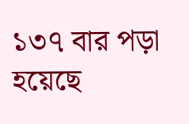১৩৭ বার পড়া হয়েছে